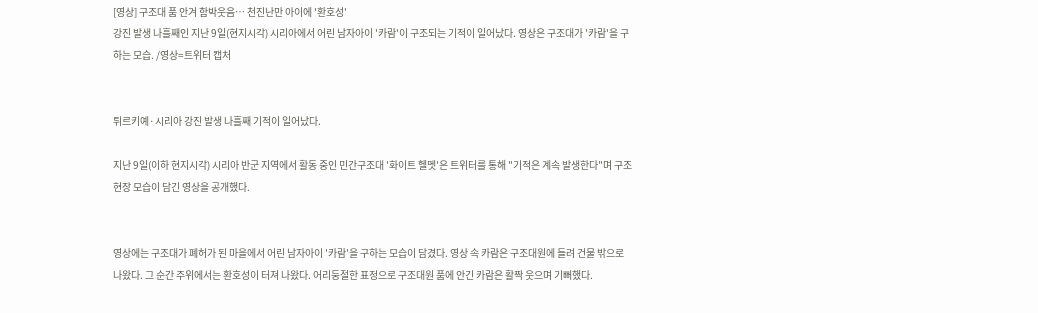[영상] 구조대 품 안겨 함박웃음… 천진난만 아이에 '환호성'
강진 발생 나흘째인 지난 9일(현지시각) 시리아에서 어린 남자아이 '카람'이 구조되는 기적이 일어났다. 영상은 구조대가 '카람'을 구하는 모습. /영상=트위터 캡처


튀르키예·시리아 강진 발생 나흘째 기적이 일어났다.

지난 9일(이하 현지시각) 시리아 반군 지역에서 활동 중인 민간구조대 '화이트 헬멧'은 트위터를 통해 "기적은 계속 발생한다"며 구조 현장 모습이 담긴 영상을 공개했다.


영상에는 구조대가 폐허가 된 마을에서 어린 남자아이 '카람'을 구하는 모습이 담겼다. 영상 속 카람은 구조대원에 들려 건물 밖으로 나왔다. 그 순간 주위에서는 환호성이 터져 나왔다. 어리둥절한 표정으로 구조대원 품에 안긴 카람은 활짝 웃으며 기뻐했다.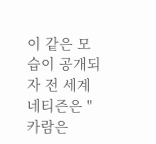이 같은 모습이 공개되자 전 세계 네티즌은 "카람은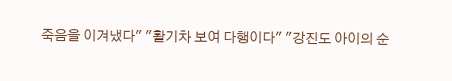죽음을 이겨냈다" "활기차 보여 다행이다" "강진도 아이의 순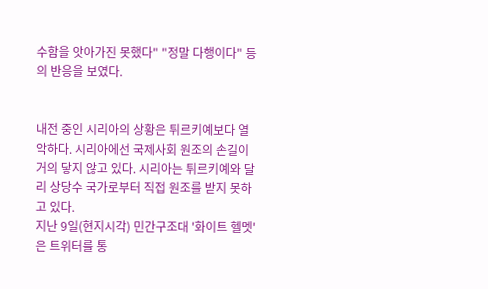수함을 앗아가진 못했다" "정말 다행이다" 등의 반응을 보였다.


내전 중인 시리아의 상황은 튀르키예보다 열악하다. 시리아에선 국제사회 원조의 손길이 거의 닿지 않고 있다. 시리아는 튀르키예와 달리 상당수 국가로부터 직접 원조를 받지 못하고 있다.
지난 9일(현지시각) 민간구조대 '화이트 헬멧'은 트위터를 통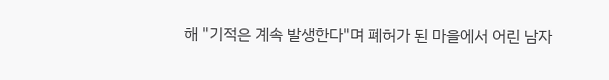해 "기적은 계속 발생한다"며 폐허가 된 마을에서 어린 남자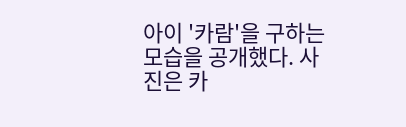아이 '카람'을 구하는 모습을 공개했다. 사진은 카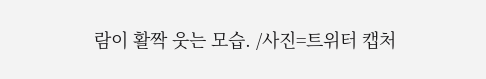람이 활짝 웃는 모습. /사진=트위터 캡처